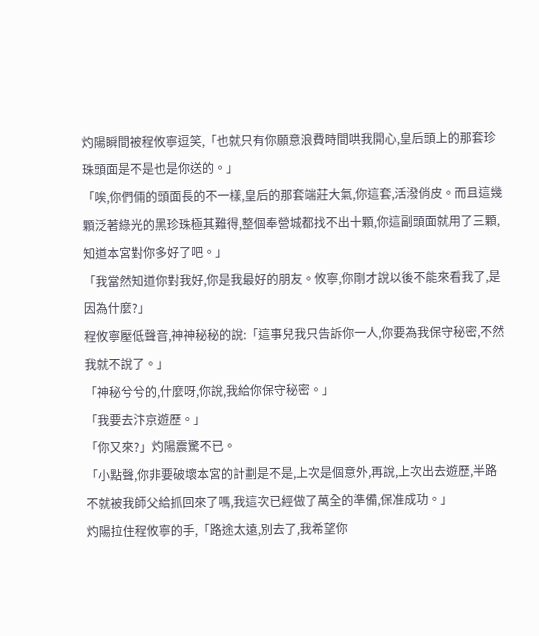灼陽瞬間被程攸寧逗笑,「也就只有你願意浪費時間哄我開心,皇后頭上的那套珍珠頭面是不是也是你送的。」
「唉,你們倆的頭面長的不一樣,皇后的那套端莊大氣,你這套,活潑俏皮。而且這幾顆泛著綠光的黑珍珠極其難得,整個奉營城都找不出十顆,你這副頭面就用了三顆,知道本宮對你多好了吧。」
「我當然知道你對我好,你是我最好的朋友。攸寧,你剛才說以後不能來看我了,是因為什麼?」
程攸寧壓低聲音,神神秘秘的說:「這事兒我只告訴你一人,你要為我保守秘密,不然我就不說了。」
「神秘兮兮的,什麼呀,你說,我給你保守秘密。」
「我要去汴京遊歷。」
「你又來?」灼陽震驚不已。
「小點聲,你非要破壞本宮的計劃是不是,上次是個意外,再說,上次出去遊歷,半路不就被我師父給抓回來了嗎,我這次已經做了萬全的準備,保准成功。」
灼陽拉住程攸寧的手,「路途太遠,別去了,我希望你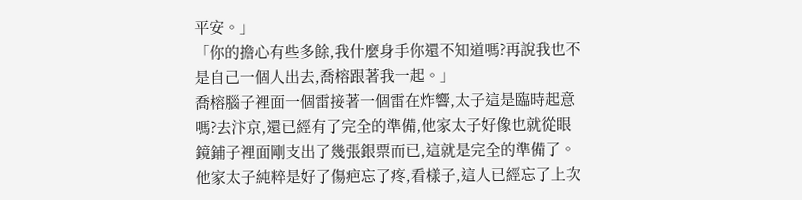平安。」
「你的擔心有些多餘,我什麼身手你還不知道嗎?再說我也不是自己一個人出去,喬榕跟著我一起。」
喬榕腦子裡面一個雷接著一個雷在炸響,太子這是臨時起意嗎?去汴京,還已經有了完全的準備,他家太子好像也就從眼鏡鋪子裡面剛支出了幾張銀票而已,這就是完全的準備了。
他家太子純粹是好了傷疤忘了疼,看樣子,這人已經忘了上次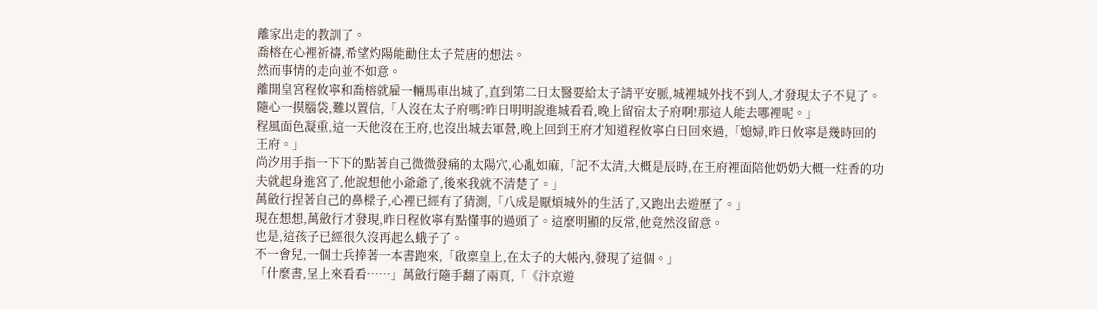離家出走的教訓了。
喬榕在心裡祈禱,希望灼陽能勸住太子荒唐的想法。
然而事情的走向並不如意。
離開皇宮程攸寧和喬榕就雇一輛馬車出城了,直到第二日太醫要給太子請平安脈,城裡城外找不到人,才發現太子不見了。
隨心一摸腦袋,難以置信,「人沒在太子府嗎?昨日明明說進城看看,晚上留宿太子府啊!那這人能去哪裡呢。」
程風面色凝重,這一天他沒在王府,也沒出城去軍營,晚上回到王府才知道程攸寧白日回來過,「媳婦,昨日攸寧是幾時回的王府。」
尚汐用手指一下下的點著自己微微發痛的太陽穴,心亂如麻,「記不太清,大概是辰時,在王府裡面陪他奶奶大概一炷香的功夫就起身進宮了,他說想他小爺爺了,後來我就不清楚了。」
萬斂行捏著自己的鼻樑子,心裡已經有了猜測,「八成是厭煩城外的生活了,又跑出去遊歷了。」
現在想想,萬斂行才發現,昨日程攸寧有點懂事的過頭了。這麼明顯的反常,他竟然沒留意。
也是,這孩子已經很久沒再起么蛾子了。
不一會兒,一個士兵捧著一本書跑來,「啟稟皇上,在太子的大帳內,發現了這個。」
「什麼書,呈上來看看……」萬斂行隨手翻了兩頁,「《汴京遊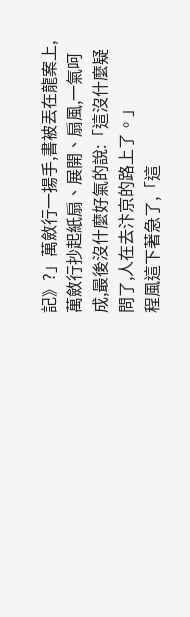記》?」萬斂行一揚手,書被丟在龍案上,萬斂行抄起紙扇、展開、扇風,一氣呵成,最後沒什麼好氣的說:「這沒什麼疑問了,人在去汴京的路上了。」
程風這下著急了,「這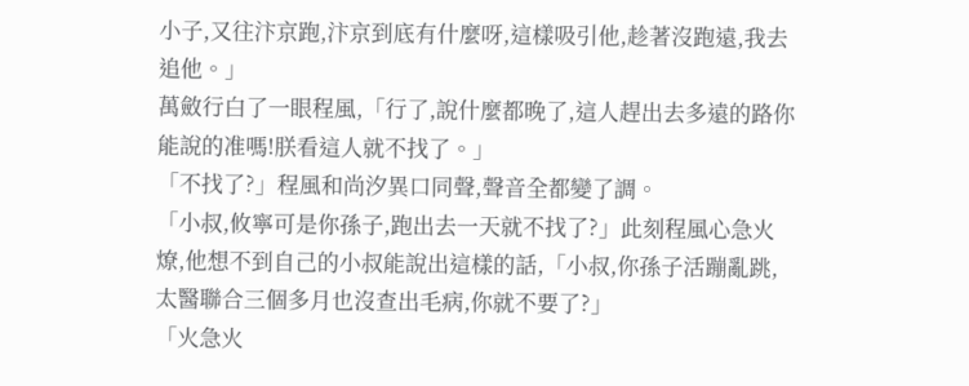小子,又往汴京跑,汴京到底有什麼呀,這樣吸引他,趁著沒跑遠,我去追他。」
萬斂行白了一眼程風,「行了,說什麼都晚了,這人趕出去多遠的路你能說的准嗎!朕看這人就不找了。」
「不找了?」程風和尚汐異口同聲,聲音全都變了調。
「小叔,攸寧可是你孫子,跑出去一天就不找了?」此刻程風心急火燎,他想不到自己的小叔能說出這樣的話,「小叔,你孫子活蹦亂跳,太醫聯合三個多月也沒查出毛病,你就不要了?」
「火急火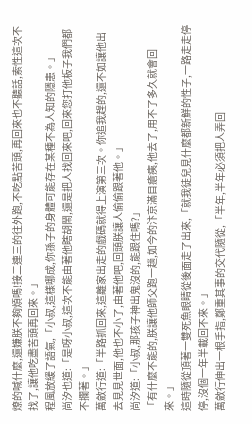燎的喊什麼,還嫌朕不夠煩嗎!接二連三的往外跑,不吃點苦頭,再回來也不聽話,索性這次不找了,讓他吃盡苦頭再回來。」
程風放緩了語氣,「小叔,這樣哪成,你孫子的身體可能存在某種不為人知的隱患。」
尚汐也道:「是呀小叔,這次不能由著他瞎胡鬧,還是把人找回來吧,回來您打他板子我們都不攔著。」
萬斂行道:「半路抓回來,這離家出走的戲碼就得上演第三次。你追我趕的,還不如讓他出去見見世面,他也不小了,由著他吧,回頭朕讓人偷偷跟著他。」
尚汐道:「小叔,那孩子神出鬼沒的,能跟住嗎?」
「有什麼不能的,朕讓他師父跑一趟,如今的汴京滿目瘡痍,他去了,用不了多久就會回來。」
這時隨從頂著一雙死魚眼睛從後面走了出來,「就我徒兒見什麼都新鮮的性子,一路走走停停,沒個一年半載回不來。」
萬斂行伸出一根手指,鄭重其事的交代隨從,「半年,半年必須把人弄回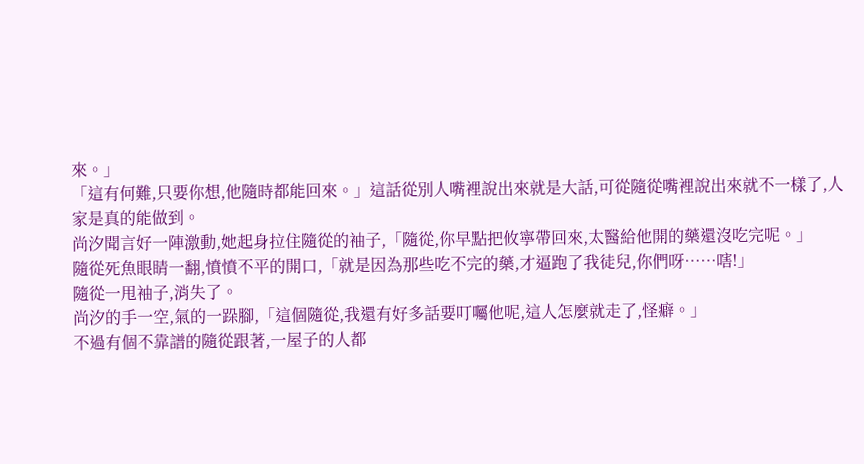來。」
「這有何難,只要你想,他隨時都能回來。」這話從別人嘴裡說出來就是大話,可從隨從嘴裡說出來就不一樣了,人家是真的能做到。
尚汐聞言好一陣激動,她起身拉住隨從的袖子,「隨從,你早點把攸寧帶回來,太醫給他開的藥還沒吃完呢。」
隨從死魚眼睛一翻,憤憤不平的開口,「就是因為那些吃不完的藥,才逼跑了我徒兒,你們呀……嗐!」
隨從一甩袖子,消失了。
尚汐的手一空,氣的一跺腳,「這個隨從,我還有好多話要叮囑他呢,這人怎麼就走了,怪癖。」
不過有個不靠譜的隨從跟著,一屋子的人都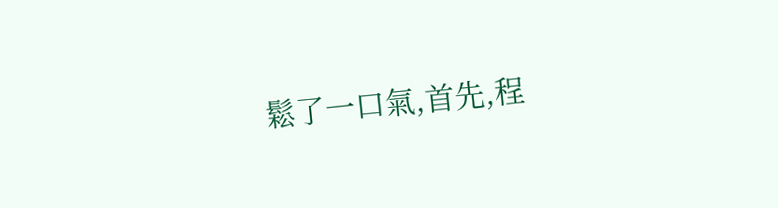鬆了一口氣,首先,程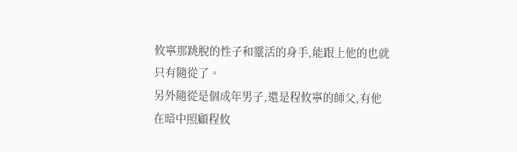攸寧那跳脫的性子和靈活的身手,能跟上他的也就只有隨從了。
另外隨從是個成年男子,還是程攸寧的師父,有他在暗中照顧程攸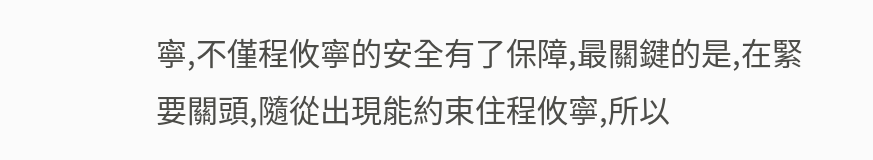寧,不僅程攸寧的安全有了保障,最關鍵的是,在緊要關頭,隨從出現能約束住程攸寧,所以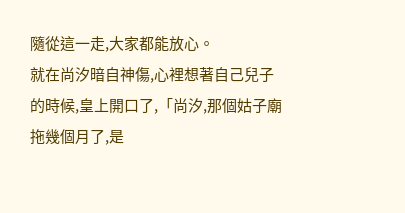隨從這一走,大家都能放心。
就在尚汐暗自神傷,心裡想著自己兒子的時候,皇上開口了,「尚汐,那個姑子廟拖幾個月了,是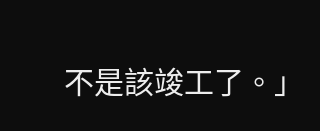不是該竣工了。」